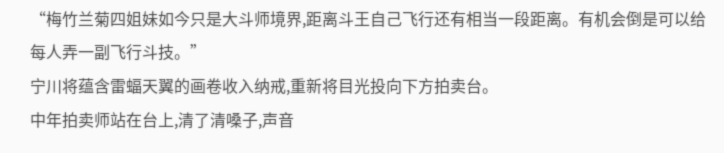“梅竹兰菊四姐妹如今只是大斗师境界,距离斗王自己飞行还有相当一段距离。有机会倒是可以给每人弄一副飞行斗技。”
宁川将蕴含雷蝠天翼的画卷收入纳戒,重新将目光投向下方拍卖台。
中年拍卖师站在台上,清了清嗓子,声音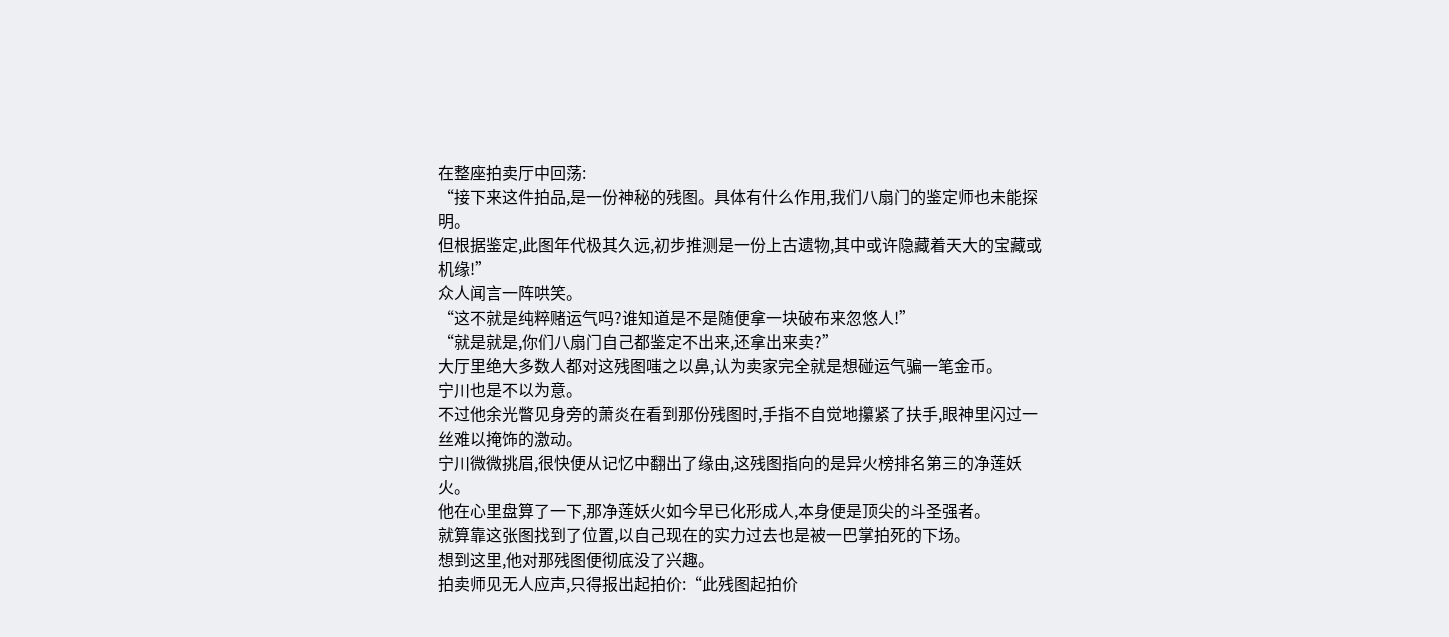在整座拍卖厅中回荡:
“接下来这件拍品,是一份神秘的残图。具体有什么作用,我们八扇门的鉴定师也未能探明。
但根据鉴定,此图年代极其久远,初步推测是一份上古遗物,其中或许隐藏着天大的宝藏或机缘!”
众人闻言一阵哄笑。
“这不就是纯粹赌运气吗?谁知道是不是随便拿一块破布来忽悠人!”
“就是就是,你们八扇门自己都鉴定不出来,还拿出来卖?”
大厅里绝大多数人都对这残图嗤之以鼻,认为卖家完全就是想碰运气骗一笔金币。
宁川也是不以为意。
不过他余光瞥见身旁的萧炎在看到那份残图时,手指不自觉地攥紧了扶手,眼神里闪过一丝难以掩饰的激动。
宁川微微挑眉,很快便从记忆中翻出了缘由,这残图指向的是异火榜排名第三的净莲妖火。
他在心里盘算了一下,那净莲妖火如今早已化形成人,本身便是顶尖的斗圣强者。
就算靠这张图找到了位置,以自己现在的实力过去也是被一巴掌拍死的下场。
想到这里,他对那残图便彻底没了兴趣。
拍卖师见无人应声,只得报出起拍价:“此残图起拍价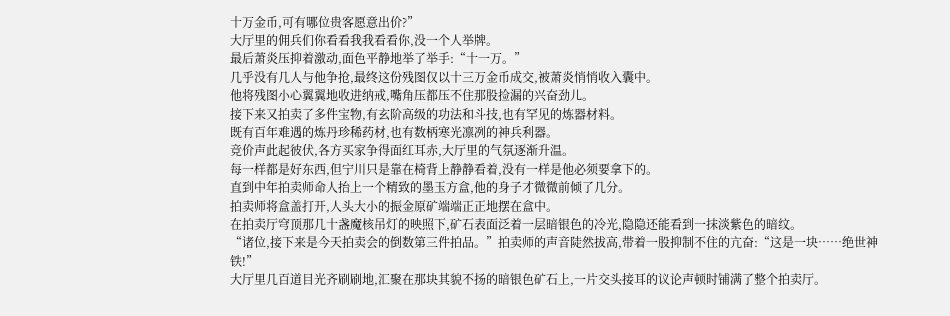十万金币,可有哪位贵客愿意出价?”
大厅里的佣兵们你看看我我看看你,没一个人举牌。
最后萧炎压抑着激动,面色平静地举了举手:“十一万。”
几乎没有几人与他争抢,最终这份残图仅以十三万金币成交,被萧炎悄悄收入囊中。
他将残图小心翼翼地收进纳戒,嘴角压都压不住那股捡漏的兴奋劲儿。
接下来又拍卖了多件宝物,有玄阶高级的功法和斗技,也有罕见的炼器材料。
既有百年难遇的炼丹珍稀药材,也有数柄寒光凛冽的神兵利器。
竞价声此起彼伏,各方买家争得面红耳赤,大厅里的气氛逐渐升温。
每一样都是好东西,但宁川只是靠在椅背上静静看着,没有一样是他必须要拿下的。
直到中年拍卖师命人抬上一个精致的墨玉方盒,他的身子才微微前倾了几分。
拍卖师将盒盖打开,人头大小的振金原矿端端正正地摆在盒中。
在拍卖厅穹顶那几十盏魔核吊灯的映照下,矿石表面泛着一层暗银色的冷光,隐隐还能看到一抹淡紫色的暗纹。
“诸位,接下来是今天拍卖会的倒数第三件拍品。”拍卖师的声音陡然拔高,带着一股抑制不住的亢奋:“这是一块……绝世神铁!”
大厅里几百道目光齐刷刷地,汇聚在那块其貌不扬的暗银色矿石上,一片交头接耳的议论声顿时铺满了整个拍卖厅。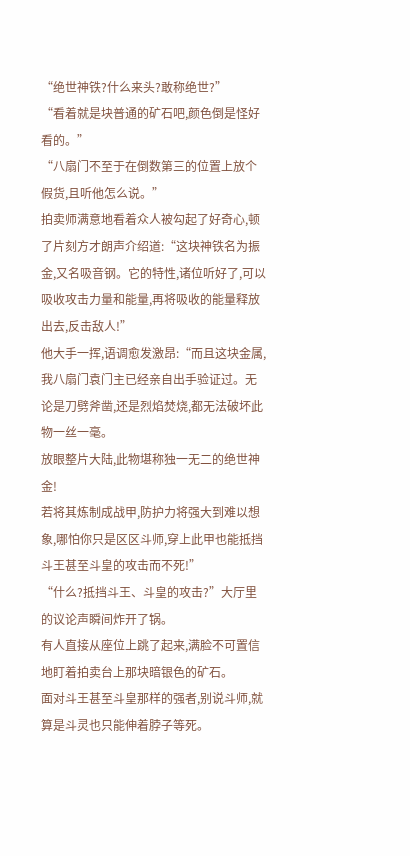“绝世神铁?什么来头?敢称绝世?”
“看着就是块普通的矿石吧,颜色倒是怪好看的。”
“八扇门不至于在倒数第三的位置上放个假货,且听他怎么说。”
拍卖师满意地看着众人被勾起了好奇心,顿了片刻方才朗声介绍道:“这块神铁名为振金,又名吸音钢。它的特性,诸位听好了,可以吸收攻击力量和能量,再将吸收的能量释放出去,反击敌人!”
他大手一挥,语调愈发激昂:“而且这块金属,我八扇门袁门主已经亲自出手验证过。无论是刀劈斧凿,还是烈焰焚烧,都无法破坏此物一丝一毫。
放眼整片大陆,此物堪称独一无二的绝世神金!
若将其炼制成战甲,防护力将强大到难以想象,哪怕你只是区区斗师,穿上此甲也能抵挡斗王甚至斗皇的攻击而不死!”
“什么?抵挡斗王、斗皇的攻击?”大厅里的议论声瞬间炸开了锅。
有人直接从座位上跳了起来,满脸不可置信地盯着拍卖台上那块暗银色的矿石。
面对斗王甚至斗皇那样的强者,别说斗师,就算是斗灵也只能伸着脖子等死。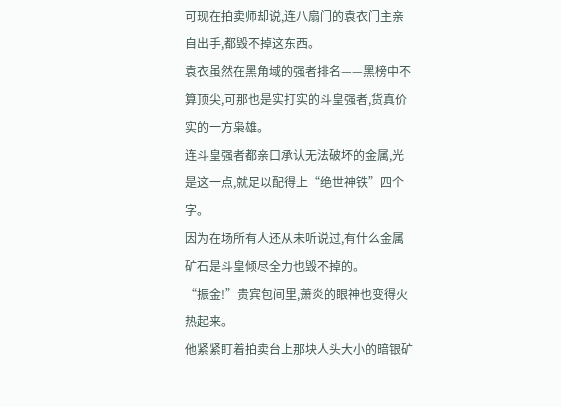可现在拍卖师却说,连八扇门的袁衣门主亲自出手,都毁不掉这东西。
袁衣虽然在黑角域的强者排名——黑榜中不算顶尖,可那也是实打实的斗皇强者,货真价实的一方枭雄。
连斗皇强者都亲口承认无法破坏的金属,光是这一点,就足以配得上“绝世神铁”四个字。
因为在场所有人还从未听说过,有什么金属矿石是斗皇倾尽全力也毁不掉的。
“振金!”贵宾包间里,萧炎的眼神也变得火热起来。
他紧紧盯着拍卖台上那块人头大小的暗银矿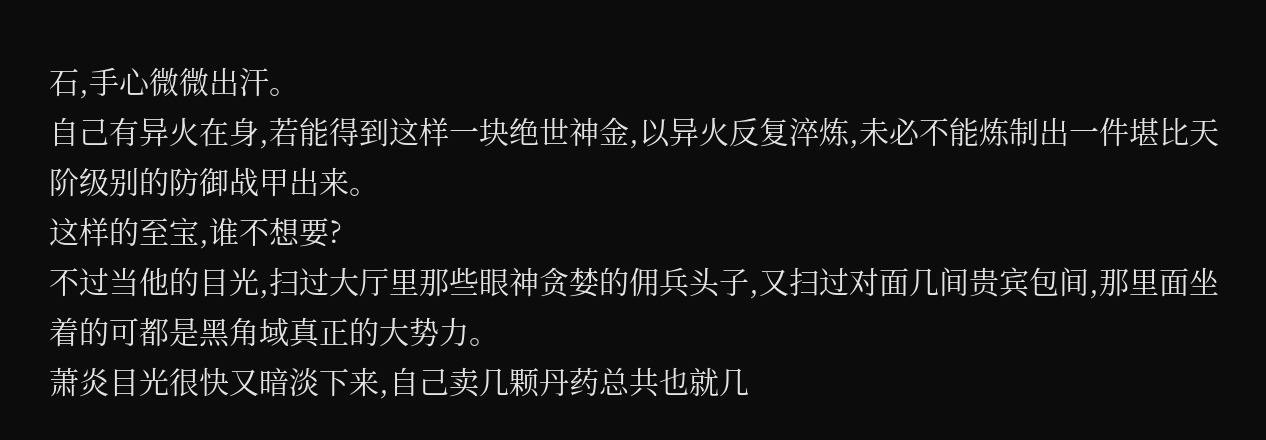石,手心微微出汗。
自己有异火在身,若能得到这样一块绝世神金,以异火反复淬炼,未必不能炼制出一件堪比天阶级别的防御战甲出来。
这样的至宝,谁不想要?
不过当他的目光,扫过大厅里那些眼神贪婪的佣兵头子,又扫过对面几间贵宾包间,那里面坐着的可都是黑角域真正的大势力。
萧炎目光很快又暗淡下来,自己卖几颗丹药总共也就几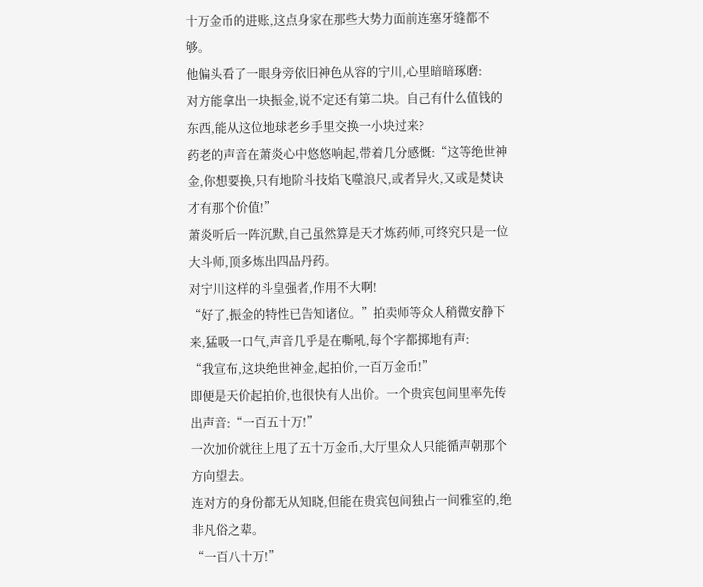十万金币的进账,这点身家在那些大势力面前连塞牙缝都不够。
他偏头看了一眼身旁依旧神色从容的宁川,心里暗暗琢磨:
对方能拿出一块振金,说不定还有第二块。自己有什么值钱的东西,能从这位地球老乡手里交换一小块过来?
药老的声音在萧炎心中悠悠响起,带着几分感慨:“这等绝世神金,你想要换,只有地阶斗技焰飞噬浪尺,或者异火,又或是焚诀才有那个价值!”
萧炎听后一阵沉默,自己虽然算是天才炼药师,可终究只是一位大斗师,顶多炼出四品丹药。
对宁川这样的斗皇强者,作用不大啊!
“好了,振金的特性已告知诸位。”拍卖师等众人稍微安静下来,猛吸一口气,声音几乎是在嘶吼,每个字都掷地有声:
“我宣布,这块绝世神金,起拍价,一百万金币!”
即便是天价起拍价,也很快有人出价。一个贵宾包间里率先传出声音:“一百五十万!”
一次加价就往上甩了五十万金币,大厅里众人只能循声朝那个方向望去。
连对方的身份都无从知晓,但能在贵宾包间独占一间雅室的,绝非凡俗之辈。
“一百八十万!”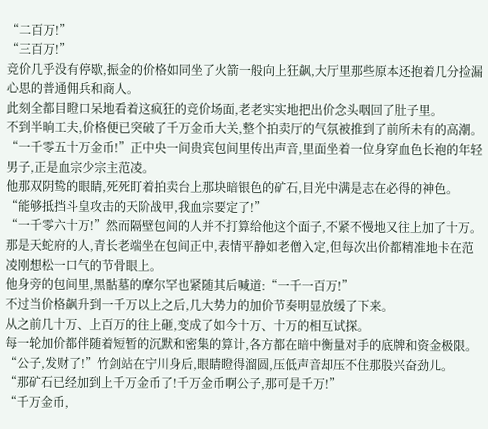“二百万!”
“三百万!”
竞价几乎没有停歇,振金的价格如同坐了火箭一般向上狂飙,大厅里那些原本还抱着几分捡漏心思的普通佣兵和商人。
此刻全都目瞪口呆地看着这疯狂的竞价场面,老老实实地把出价念头咽回了肚子里。
不到半晌工夫,价格便已突破了千万金币大关,整个拍卖厅的气氛被推到了前所未有的高潮。
“一千零五十万金币!”正中央一间贵宾包间里传出声音,里面坐着一位身穿血色长袍的年轻男子,正是血宗少宗主范凌。
他那双阴鸷的眼睛,死死盯着拍卖台上那块暗银色的矿石,目光中满是志在必得的神色。
“能够抵挡斗皇攻击的天阶战甲,我血宗要定了!”
“一千零六十万!”然而隔壁包间的人并不打算给他这个面子,不紧不慢地又往上加了十万。
那是天蛇府的人,青长老端坐在包间正中,表情平静如老僧入定,但每次出价都精准地卡在范凌刚想松一口气的节骨眼上。
他身旁的包间里,黑骷墓的摩尔罕也紧随其后喊道:“一千一百万!”
不过当价格飙升到一千万以上之后,几大势力的加价节奏明显放缓了下来。
从之前几十万、上百万的往上砸,变成了如今十万、十万的相互试探。
每一轮加价都伴随着短暂的沉默和密集的算计,各方都在暗中衡量对手的底牌和资金极限。
“公子,发财了!”竹剑站在宁川身后,眼睛瞪得溜圆,压低声音却压不住那股兴奋劲儿。
“那矿石已经加到上千万金币了!千万金币啊公子,那可是千万!”
“千万金币,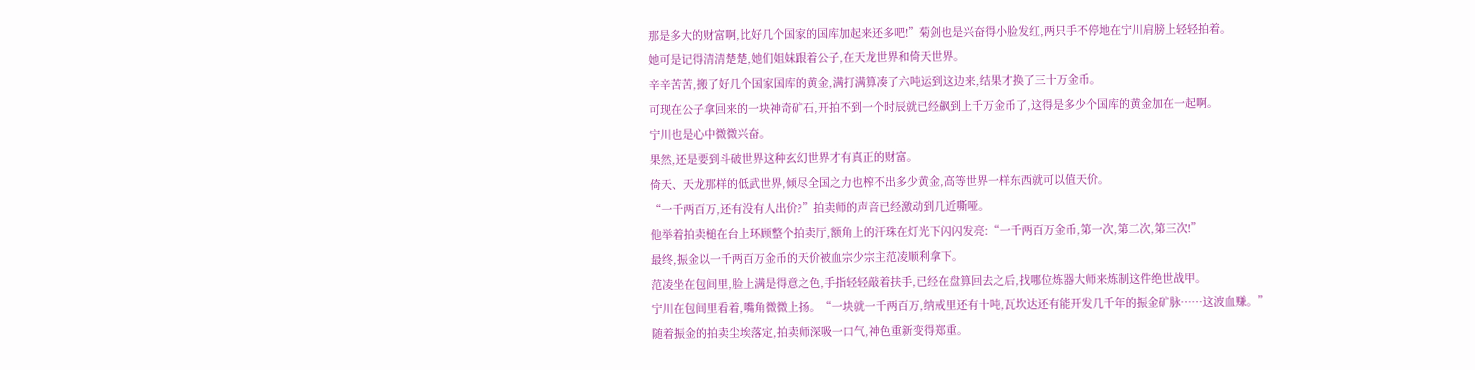那是多大的财富啊,比好几个国家的国库加起来还多吧!”菊剑也是兴奋得小脸发红,两只手不停地在宁川肩膀上轻轻拍着。
她可是记得清清楚楚,她们姐妹跟着公子,在天龙世界和倚天世界。
辛辛苦苦,搬了好几个国家国库的黄金,满打满算凑了六吨运到这边来,结果才换了三十万金币。
可现在公子拿回来的一块神奇矿石,开拍不到一个时辰就已经飙到上千万金币了,这得是多少个国库的黄金加在一起啊。
宁川也是心中微微兴奋。
果然,还是要到斗破世界这种玄幻世界才有真正的财富。
倚天、天龙那样的低武世界,倾尽全国之力也榨不出多少黄金,高等世界一样东西就可以值天价。
“一千两百万,还有没有人出价?”拍卖师的声音已经激动到几近嘶哑。
他举着拍卖槌在台上环顾整个拍卖厅,额角上的汗珠在灯光下闪闪发亮:“一千两百万金币,第一次,第二次,第三次!”
最终,振金以一千两百万金币的天价被血宗少宗主范凌顺利拿下。
范凌坐在包间里,脸上满是得意之色,手指轻轻敲着扶手,已经在盘算回去之后,找哪位炼器大师来炼制这件绝世战甲。
宁川在包间里看着,嘴角微微上扬。“一块就一千两百万,纳戒里还有十吨,瓦坎达还有能开发几千年的振金矿脉……这波血赚。”
随着振金的拍卖尘埃落定,拍卖师深吸一口气,神色重新变得郑重。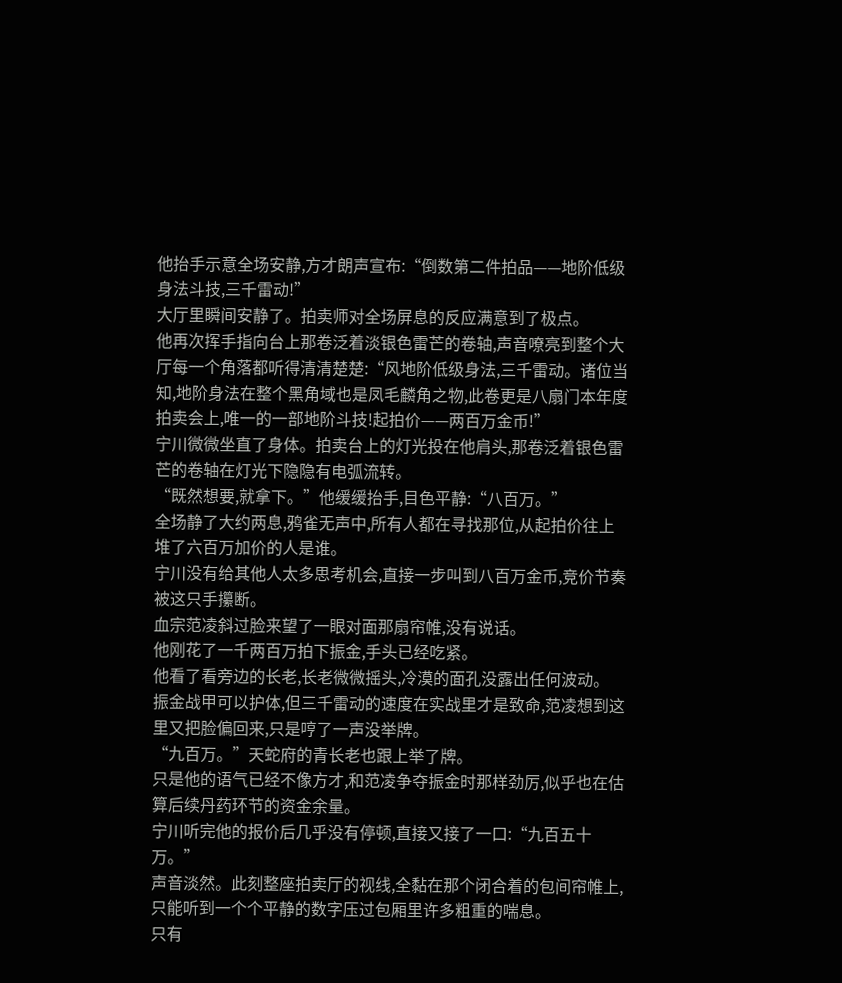他抬手示意全场安静,方才朗声宣布:“倒数第二件拍品——地阶低级身法斗技,三千雷动!”
大厅里瞬间安静了。拍卖师对全场屏息的反应满意到了极点。
他再次挥手指向台上那卷泛着淡银色雷芒的卷轴,声音嘹亮到整个大厅每一个角落都听得清清楚楚:“风地阶低级身法,三千雷动。诸位当知,地阶身法在整个黑角域也是凤毛麟角之物,此卷更是八扇门本年度拍卖会上,唯一的一部地阶斗技!起拍价——两百万金币!”
宁川微微坐直了身体。拍卖台上的灯光投在他肩头,那卷泛着银色雷芒的卷轴在灯光下隐隐有电弧流转。
“既然想要,就拿下。”他缓缓抬手,目色平静:“八百万。”
全场静了大约两息,鸦雀无声中,所有人都在寻找那位,从起拍价往上堆了六百万加价的人是谁。
宁川没有给其他人太多思考机会,直接一步叫到八百万金币,竞价节奏被这只手攥断。
血宗范凌斜过脸来望了一眼对面那扇帘帷,没有说话。
他刚花了一千两百万拍下振金,手头已经吃紧。
他看了看旁边的长老,长老微微摇头,冷漠的面孔没露出任何波动。
振金战甲可以护体,但三千雷动的速度在实战里才是致命,范凌想到这里又把脸偏回来,只是哼了一声没举牌。
“九百万。”天蛇府的青长老也跟上举了牌。
只是他的语气已经不像方才,和范凌争夺振金时那样劲厉,似乎也在估算后续丹药环节的资金余量。
宁川听完他的报价后几乎没有停顿,直接又接了一口:“九百五十万。”
声音淡然。此刻整座拍卖厅的视线,全黏在那个闭合着的包间帘帷上,只能听到一个个平静的数字压过包厢里许多粗重的喘息。
只有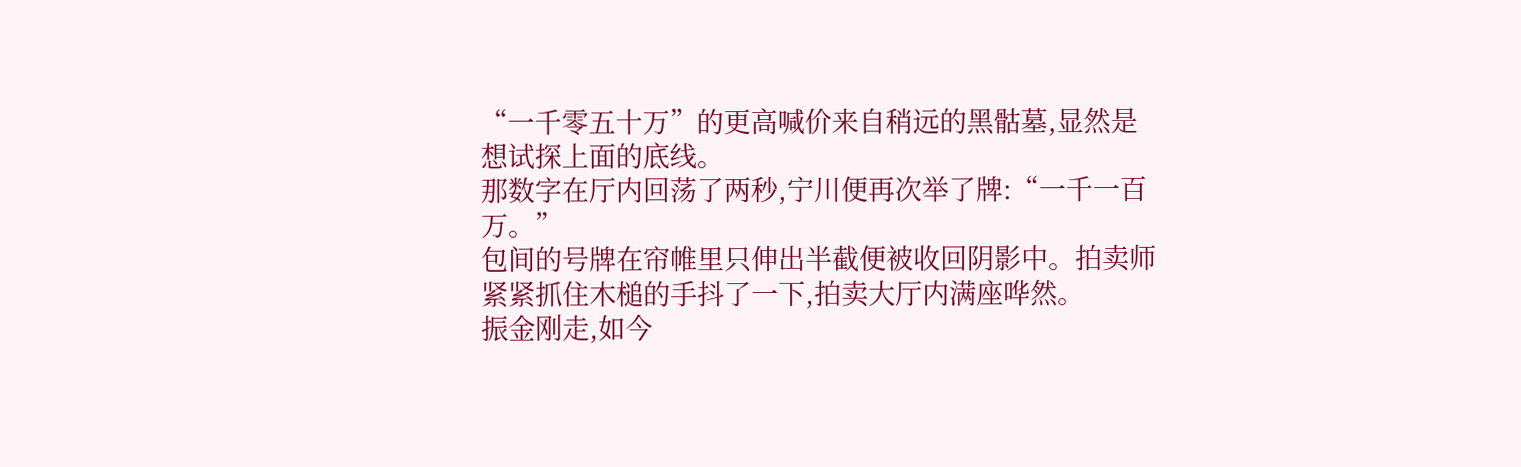“一千零五十万”的更高喊价来自稍远的黑骷墓,显然是想试探上面的底线。
那数字在厅内回荡了两秒,宁川便再次举了牌:“一千一百万。”
包间的号牌在帘帷里只伸出半截便被收回阴影中。拍卖师紧紧抓住木槌的手抖了一下,拍卖大厅内满座哗然。
振金刚走,如今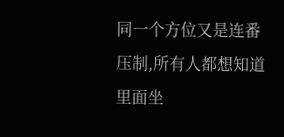同一个方位又是连番压制,所有人都想知道里面坐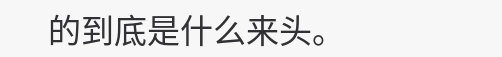的到底是什么来头。